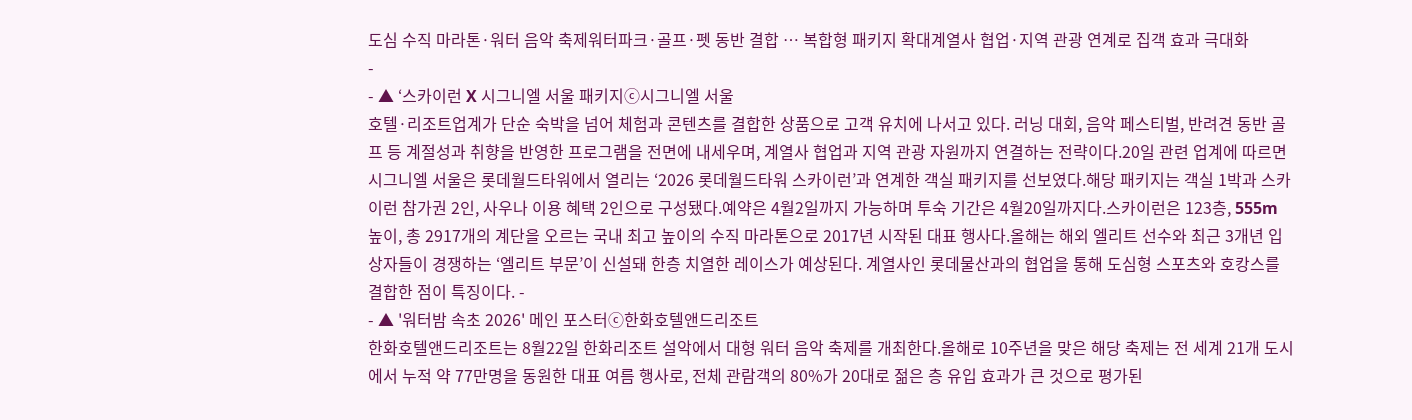도심 수직 마라톤·워터 음악 축제워터파크·골프·펫 동반 결합 … 복합형 패키지 확대계열사 협업·지역 관광 연계로 집객 효과 극대화
-
- ▲ ‘스카이런 X 시그니엘 서울 패키지ⓒ시그니엘 서울
호텔·리조트업계가 단순 숙박을 넘어 체험과 콘텐츠를 결합한 상품으로 고객 유치에 나서고 있다. 러닝 대회, 음악 페스티벌, 반려견 동반 골프 등 계절성과 취향을 반영한 프로그램을 전면에 내세우며, 계열사 협업과 지역 관광 자원까지 연결하는 전략이다.20일 관련 업계에 따르면 시그니엘 서울은 롯데월드타워에서 열리는 ‘2026 롯데월드타워 스카이런’과 연계한 객실 패키지를 선보였다.해당 패키지는 객실 1박과 스카이런 참가권 2인, 사우나 이용 혜택 2인으로 구성됐다.예약은 4월2일까지 가능하며 투숙 기간은 4월20일까지다.스카이런은 123층, 555m 높이, 총 2917개의 계단을 오르는 국내 최고 높이의 수직 마라톤으로 2017년 시작된 대표 행사다.올해는 해외 엘리트 선수와 최근 3개년 입상자들이 경쟁하는 ‘엘리트 부문’이 신설돼 한층 치열한 레이스가 예상된다. 계열사인 롯데물산과의 협업을 통해 도심형 스포츠와 호캉스를 결합한 점이 특징이다. -
- ▲ '워터밤 속초 2026' 메인 포스터ⓒ한화호텔앤드리조트
한화호텔앤드리조트는 8월22일 한화리조트 설악에서 대형 워터 음악 축제를 개최한다.올해로 10주년을 맞은 해당 축제는 전 세계 21개 도시에서 누적 약 77만명을 동원한 대표 여름 행사로, 전체 관람객의 80%가 20대로 젊은 층 유입 효과가 큰 것으로 평가된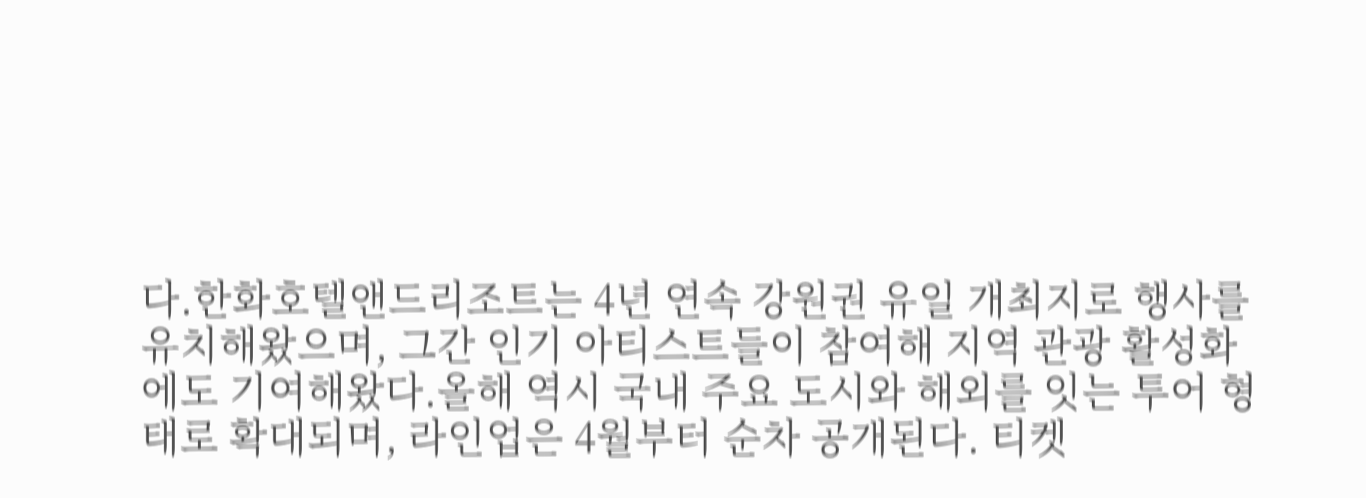다.한화호텔앤드리조트는 4년 연속 강원권 유일 개최지로 행사를 유치해왔으며, 그간 인기 아티스트들이 참여해 지역 관광 활성화에도 기여해왔다.올해 역시 국내 주요 도시와 해외를 잇는 투어 형태로 확대되며, 라인업은 4월부터 순차 공개된다. 티켓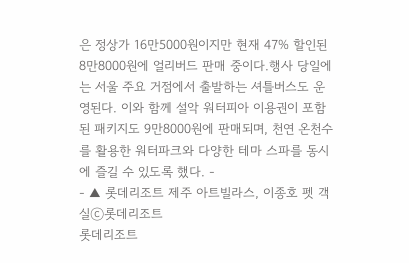은 정상가 16만5000원이지만 현재 47% 할인된 8만8000원에 얼리버드 판매 중이다.행사 당일에는 서울 주요 거점에서 출발하는 셔틀버스도 운영된다. 이와 함께 설악 워터피아 이용권이 포함된 패키지도 9만8000원에 판매되며, 천연 온천수를 활용한 워터파크와 다양한 테마 스파를 동시에 즐길 수 있도록 했다. -
- ▲ 롯데리조트 제주 아트빌라스, 이종호 펫 객실ⓒ롯데리조트
롯데리조트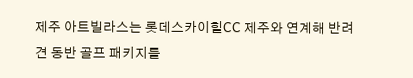제주 아트빌라스는 롯데스카이힐CC 제주와 연계해 반려견 동반 골프 패키지를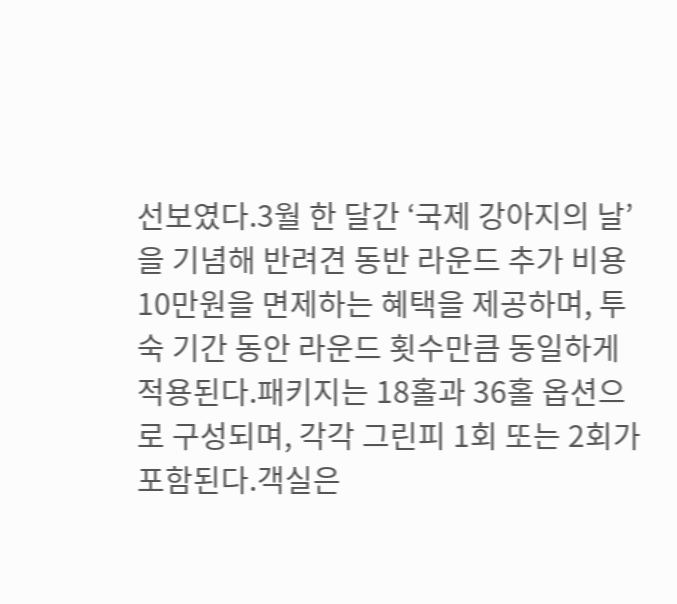선보였다.3월 한 달간 ‘국제 강아지의 날’을 기념해 반려견 동반 라운드 추가 비용 10만원을 면제하는 혜택을 제공하며, 투숙 기간 동안 라운드 횟수만큼 동일하게 적용된다.패키지는 18홀과 36홀 옵션으로 구성되며, 각각 그린피 1회 또는 2회가 포함된다.객실은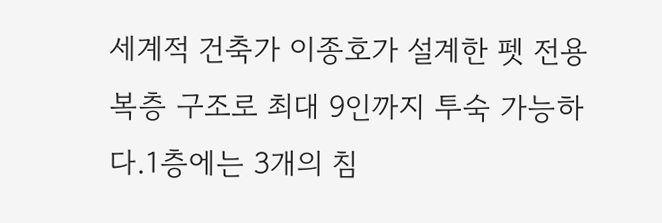세계적 건축가 이종호가 설계한 펫 전용 복층 구조로 최대 9인까지 투숙 가능하다.1층에는 3개의 침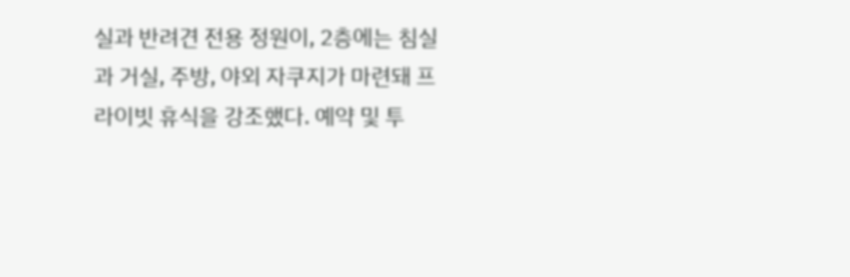실과 반려견 전용 정원이, 2층에는 침실과 거실, 주방, 야외 자쿠지가 마련돼 프라이빗 휴식을 강조했다. 예약 및 투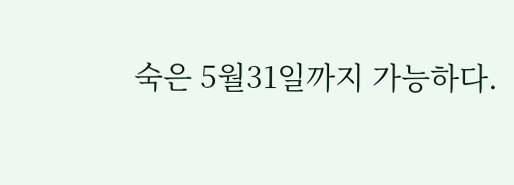숙은 5월31일까지 가능하다.